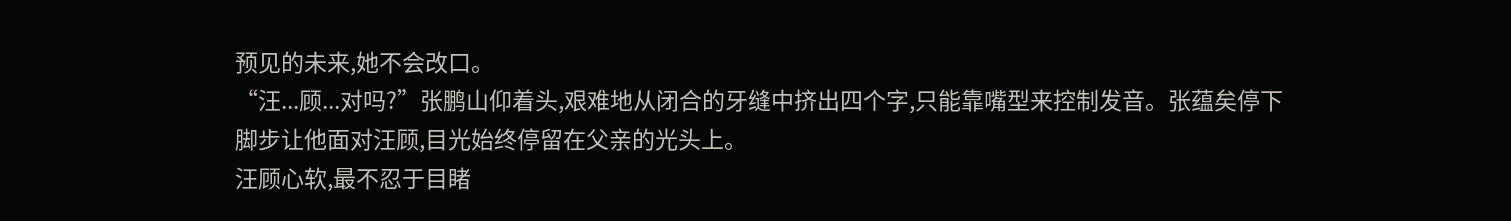预见的未来,她不会改口。
“汪...顾...对吗?”张鹏山仰着头,艰难地从闭合的牙缝中挤出四个字,只能靠嘴型来控制发音。张蕴矣停下脚步让他面对汪顾,目光始终停留在父亲的光头上。
汪顾心软,最不忍于目睹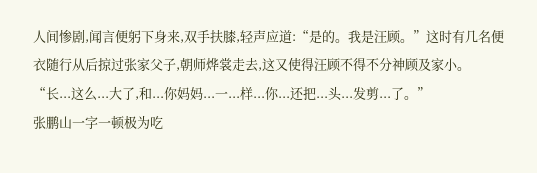人间惨剧,闻言便躬下身来,双手扶膝,轻声应道:“是的。我是汪顾。”这时有几名便衣随行从后掠过张家父子,朝师烨裳走去,这又使得汪顾不得不分神顾及家小。
“长...这么...大了,和...你妈妈...一...样...你...还把...头...发剪...了。”
张鹏山一字一顿极为吃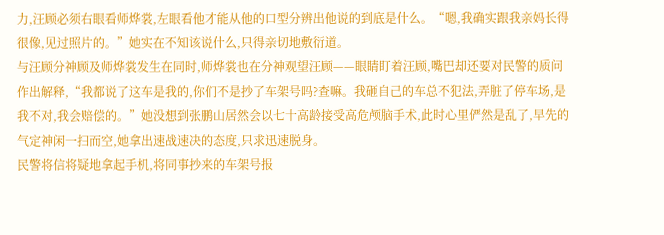力,汪顾必须右眼看师烨裳,左眼看他才能从他的口型分辨出他说的到底是什么。“嗯,我确实跟我亲妈长得很像,见过照片的。”她实在不知该说什么,只得亲切地敷衍道。
与汪顾分神顾及师烨裳发生在同时,师烨裳也在分神观望汪顾——眼睛盯着汪顾,嘴巴却还要对民警的质问作出解释,“我都说了这车是我的,你们不是抄了车架号吗?查嘛。我砸自己的车总不犯法,弄脏了停车场,是我不对,我会赔偿的。”她没想到张鹏山居然会以七十高龄接受高危颅脑手术,此时心里俨然是乱了,早先的气定神闲一扫而空,她拿出速战速决的态度,只求迅速脱身。
民警将信将疑地拿起手机,将同事抄来的车架号报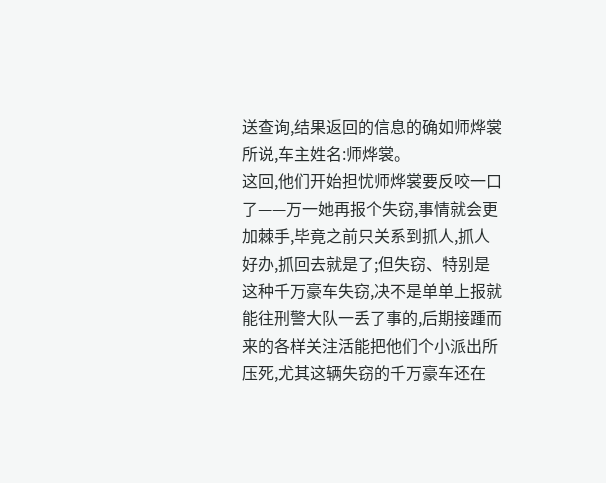送查询,结果返回的信息的确如师烨裳所说,车主姓名:师烨裳。
这回,他们开始担忧师烨裳要反咬一口了——万一她再报个失窃,事情就会更加棘手,毕竟之前只关系到抓人,抓人好办,抓回去就是了;但失窃、特别是这种千万豪车失窃,决不是单单上报就能往刑警大队一丢了事的,后期接踵而来的各样关注活能把他们个小派出所压死,尤其这辆失窃的千万豪车还在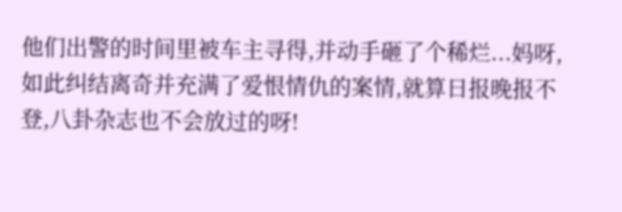他们出警的时间里被车主寻得,并动手砸了个稀烂...妈呀,如此纠结离奇并充满了爱恨情仇的案情,就算日报晚报不登,八卦杂志也不会放过的呀!